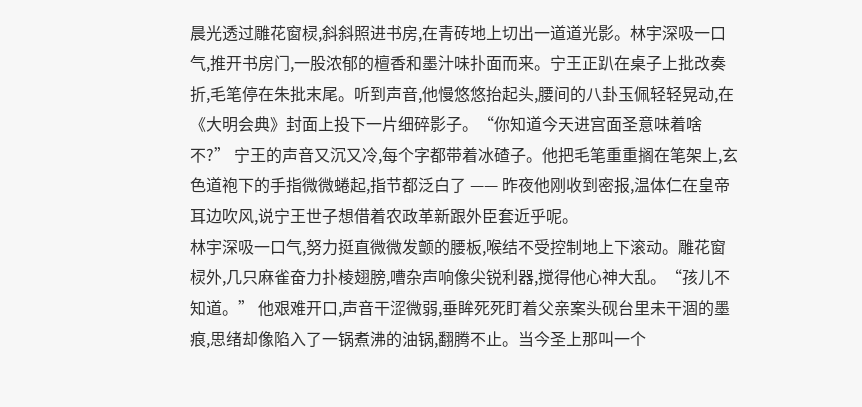晨光透过雕花窗棂,斜斜照进书房,在青砖地上切出一道道光影。林宇深吸一口气,推开书房门,一股浓郁的檀香和墨汁味扑面而来。宁王正趴在桌子上批改奏折,毛笔停在朱批末尾。听到声音,他慢悠悠抬起头,腰间的八卦玉佩轻轻晃动,在《大明会典》封面上投下一片细碎影子。“你知道今天进宫面圣意味着啥不?” 宁王的声音又沉又冷,每个字都带着冰碴子。他把毛笔重重搁在笔架上,玄色道袍下的手指微微蜷起,指节都泛白了 —— 昨夜他刚收到密报,温体仁在皇帝耳边吹风,说宁王世子想借着农政革新跟外臣套近乎呢。
林宇深吸一口气,努力挺直微微发颤的腰板,喉结不受控制地上下滚动。雕花窗棂外,几只麻雀奋力扑棱翅膀,嘈杂声响像尖锐利器,搅得他心神大乱。“孩儿不知道。” 他艰难开口,声音干涩微弱,垂眸死死盯着父亲案头砚台里未干涸的墨痕,思绪却像陷入了一锅煮沸的油锅,翻腾不止。当今圣上那叫一个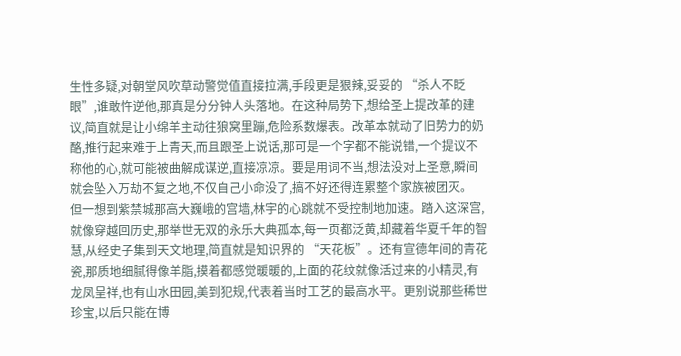生性多疑,对朝堂风吹草动警觉值直接拉满,手段更是狠辣,妥妥的 “杀人不眨眼”,谁敢忤逆他,那真是分分钟人头落地。在这种局势下,想给圣上提改革的建议,简直就是让小绵羊主动往狼窝里蹦,危险系数爆表。改革本就动了旧势力的奶酪,推行起来难于上青天,而且跟圣上说话,那可是一个字都不能说错,一个提议不称他的心,就可能被曲解成谋逆,直接凉凉。要是用词不当,想法没对上圣意,瞬间就会坠入万劫不复之地,不仅自己小命没了,搞不好还得连累整个家族被团灭。
但一想到紫禁城那高大巍峨的宫墙,林宇的心跳就不受控制地加速。踏入这深宫,就像穿越回历史,那举世无双的永乐大典孤本,每一页都泛黄,却藏着华夏千年的智慧,从经史子集到天文地理,简直就是知识界的 “天花板”。还有宣德年间的青花瓷,那质地细腻得像羊脂,摸着都感觉暖暖的,上面的花纹就像活过来的小精灵,有龙凤呈祥,也有山水田园,美到犯规,代表着当时工艺的最高水平。更别说那些稀世珍宝,以后只能在博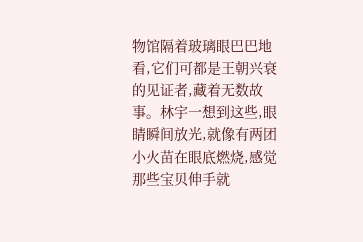物馆隔着玻璃眼巴巴地看,它们可都是王朝兴衰的见证者,藏着无数故事。林宇一想到这些,眼睛瞬间放光,就像有两团小火苗在眼底燃烧,感觉那些宝贝伸手就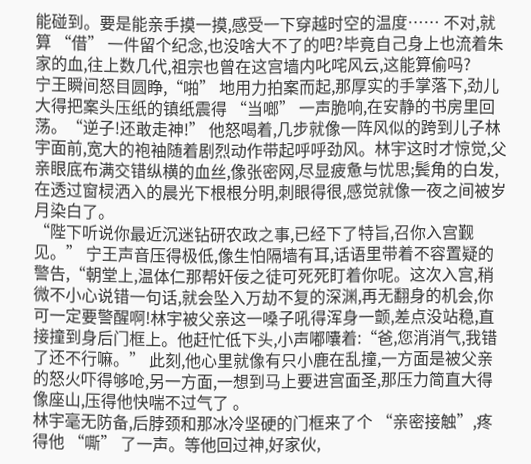能碰到。要是能亲手摸一摸,感受一下穿越时空的温度…… 不对,就算 “借” 一件留个纪念,也没啥大不了的吧?毕竟自己身上也流着朱家的血,往上数几代,祖宗也曾在这宫墙内叱咤风云,这能算偷吗?
宁王瞬间怒目圆睁,“啪” 地用力拍案而起,那厚实的手掌落下,劲儿大得把案头压纸的镇纸震得 “当啷” 一声脆响,在安静的书房里回荡。“逆子!还敢走神!” 他怒喝着,几步就像一阵风似的跨到儿子林宇面前,宽大的袍袖随着剧烈动作带起呼呼劲风。林宇这时才惊觉,父亲眼底布满交错纵横的血丝,像张密网,尽显疲惫与忧思;鬓角的白发,在透过窗棂洒入的晨光下根根分明,刺眼得很,感觉就像一夜之间被岁月染白了。
“陛下听说你最近沉迷钻研农政之事,已经下了特旨,召你入宫觐见。” 宁王声音压得极低,像生怕隔墙有耳,话语里带着不容置疑的警告,“朝堂上,温体仁那帮奸佞之徒可死死盯着你呢。这次入宫,稍微不小心说错一句话,就会坠入万劫不复的深渊,再无翻身的机会,你可一定要警醒啊!林宇被父亲这一嗓子吼得浑身一颤,差点没站稳,直接撞到身后门框上。他赶忙低下头,小声嘟囔着:“爸,您消消气,我错了还不行嘛。” 此刻,他心里就像有只小鹿在乱撞,一方面是被父亲的怒火吓得够呛,另一方面,一想到马上要进宫面圣,那压力简直大得像座山,压得他快喘不过气了 。
林宇毫无防备,后脖颈和那冰冷坚硬的门框来了个 “亲密接触”,疼得他 “嘶” 了一声。等他回过神,好家伙,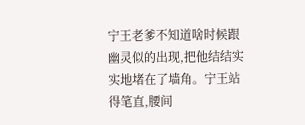宁王老爹不知道啥时候跟幽灵似的出现,把他结结实实地堵在了墙角。宁王站得笔直,腰间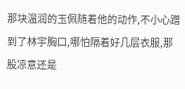那块温润的玉佩随着他的动作,不小心蹭到了林宇胸口,哪怕隔着好几层衣服,那股凉意还是